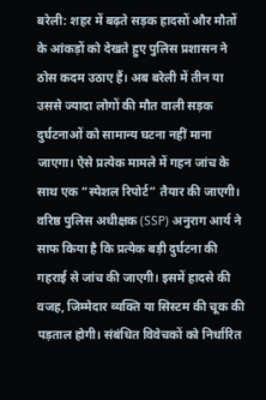बरेली: शहर में बढ़ते सड़क हादसों और मौतों के आंकड़ों को देखते हुए पुलिस प्रशासन ने ठोस कदम उठाए हैं। अब बरेली में तीन या उससे ज्यादा लोगों की मौत वाली सड़क दुर्घटनाओं को सामान्य घटना नहीं माना जाएगा। ऐसे प्रत्येक मामले में गहन जांच के साथ एक “स्पेशल रिपोर्ट” तैयार की जाएगी।
वरिष्ठ पुलिस अधीक्षक (SSP) अनुराग आर्य ने साफ किया है कि प्रत्येक बड़ी दुर्घटना की गहराई से जांच की जाएगी। इसमें हादसे की वजह, जिम्मेदार व्यक्ति या सिस्टम की चूक की पड़ताल होगी। संबंधित विवेचकों को निर्धारित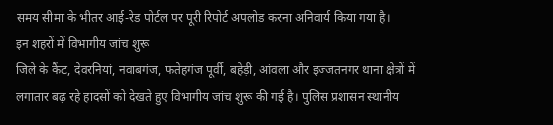समय सीमा के भीतर आई-रेड पोर्टल पर पूरी रिपोर्ट अपलोड करना अनिवार्य किया गया है।
इन शहरों में विभागीय जांच शुरू
जिले के कैंट, देवरनियां, नवाबगंज, फतेहगंज पूर्वी, बहेड़ी, आंवला और इज्जतनगर थाना क्षेत्रों में लगातार बढ़ रहे हादसों को देखते हुए विभागीय जांच शुरू की गई है। पुलिस प्रशासन स्थानीय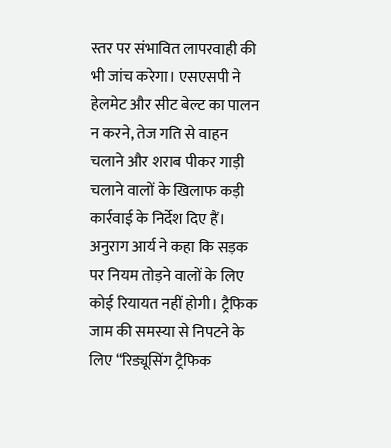स्तर पर संभावित लापरवाही की भी जांच करेगा। एसएसपी ने हेलमेट और सीट बेल्ट का पालन न करने, तेज गति से वाहन चलाने और शराब पीकर गाड़ी चलाने वालों के खिलाफ कड़ी कार्रवाई के निर्देश दिए हैं।
अनुराग आर्य ने कहा कि सड़क पर नियम तोड़ने वालों के लिए कोई रियायत नहीं होगी। ट्रैफिक जाम की समस्या से निपटने के लिए “रिड्यूसिंग ट्रैफिक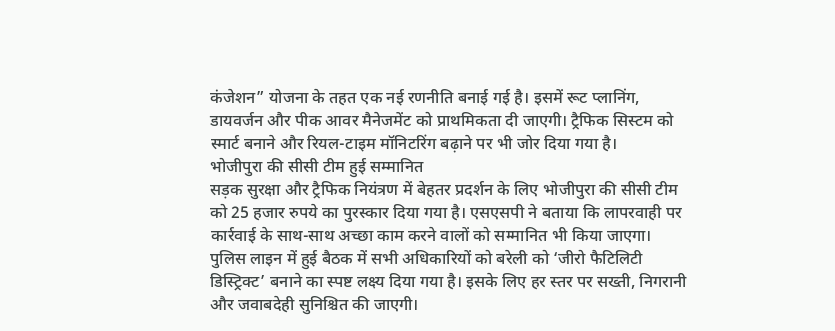कंजेशन” योजना के तहत एक नई रणनीति बनाई गई है। इसमें रूट प्लानिंग, डायवर्जन और पीक आवर मैनेजमेंट को प्राथमिकता दी जाएगी। ट्रैफिक सिस्टम को स्मार्ट बनाने और रियल-टाइम मॉनिटरिंग बढ़ाने पर भी जोर दिया गया है।
भोजीपुरा की सीसी टीम हुई सम्मानित
सड़क सुरक्षा और ट्रैफिक नियंत्रण में बेहतर प्रदर्शन के लिए भोजीपुरा की सीसी टीम को 25 हजार रुपये का पुरस्कार दिया गया है। एसएसपी ने बताया कि लापरवाही पर कार्रवाई के साथ-साथ अच्छा काम करने वालों को सम्मानित भी किया जाएगा।
पुलिस लाइन में हुई बैठक में सभी अधिकारियों को बरेली को ‘जीरो फैटिलिटी डिस्ट्रिक्ट’ बनाने का स्पष्ट लक्ष्य दिया गया है। इसके लिए हर स्तर पर सख्ती, निगरानी और जवाबदेही सुनिश्चित की जाएगी।